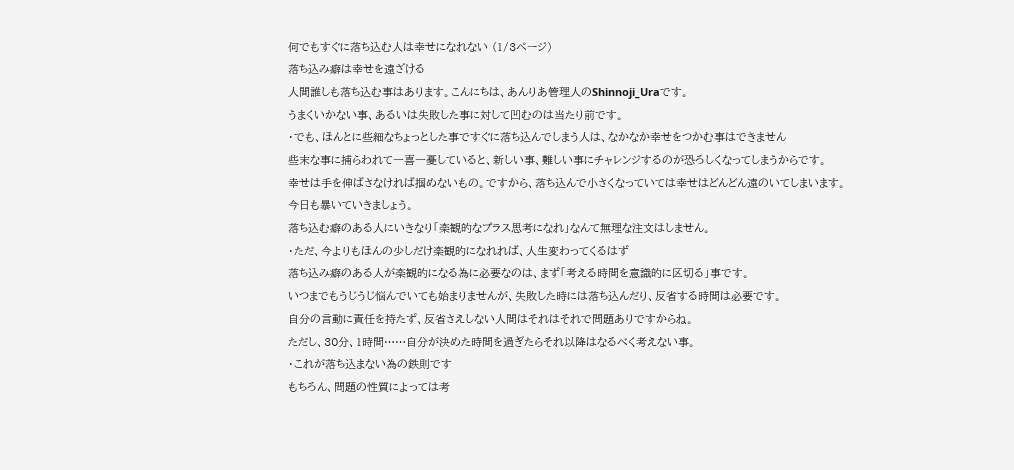何でもすぐに落ち込む人は幸せになれない (1/3ページ)
落ち込み癖は幸せを遠ざける
人間誰しも落ち込む事はあります。こんにちは、あんりあ管理人のShinnoji_Uraです。
うまくいかない事、あるいは失敗した事に対して凹むのは当たり前です。
・でも、ほんとに些細なちょっとした事ですぐに落ち込んでしまう人は、なかなか幸せをつかむ事はできません
些末な事に捕らわれて一喜一憂していると、新しい事、難しい事にチャレンジするのが恐ろしくなってしまうからです。
幸せは手を伸ばさなければ掴めないもの。ですから、落ち込んで小さくなっていては幸せはどんどん遠のいてしまいます。今日も暴いていきましょう。
落ち込む癖のある人にいきなり「楽観的なプラス思考になれ」なんて無理な注文はしません。
・ただ、今よりもほんの少しだけ楽観的になれれば、人生変わってくるはず
落ち込み癖のある人が楽観的になる為に必要なのは、まず「考える時間を意識的に区切る」事です。
いつまでもうじうじ悩んでいても始まりませんが、失敗した時には落ち込んだり、反省する時間は必要です。
自分の言動に責任を持たず、反省さえしない人間はそれはそれで問題ありですからね。
ただし、30分、1時間……自分が決めた時間を過ぎたらそれ以降はなるべく考えない事。
・これが落ち込まない為の鉄則です
もちろん、問題の性質によっては考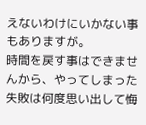えないわけにいかない事もありますが。
時間を戻す事はできませんから、やってしまった失敗は何度思い出して悔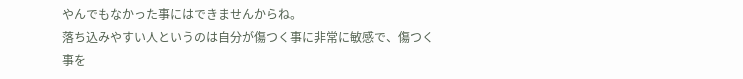やんでもなかった事にはできませんからね。
落ち込みやすい人というのは自分が傷つく事に非常に敏感で、傷つく事を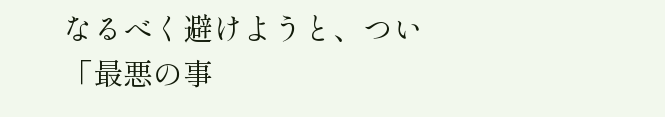なるべく避けようと、つい「最悪の事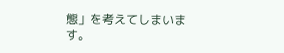態」を考えてしまいます。